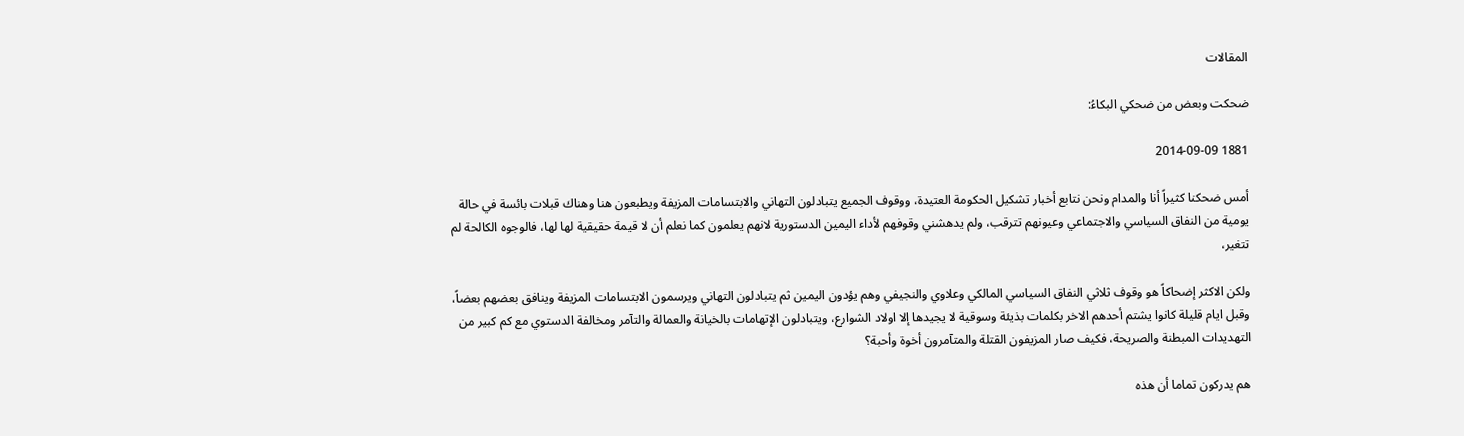المقالات

ضحكت وبعض من ضحكي البكاءُ:

1881 2014-09-09

أمس ضحكنا كثيراً أنا والمدام ونحن نتابع أخبار تشكيل الحكومة العتيدة، ووقوف الجميع يتبادلون التهاني والابتسامات المزيفة ويطبعون هنا وهناك قبلات بائسة في حالة يومية من النفاق السياسي والاجتماعي وعيونهم تترقب، ولم يدهشني وقوفهم لأداء اليمين الدستورية لانهم يعلمون كما نعلم أن لا قيمة حقيقية لها لها، فالوجوه الكالحة لم تتغير،

ولكن الاكثر إضحاكاً هو وقوف ثلاثي النفاق السياسي المالكي وعلاوي والنجيفي وهم يؤدون اليمين ثم يتبادلون التهاني ويرسمون الابتسامات المزيفة وينافق بعضهم بعضاً، وقبل ايام قليلة كانوا يشتم أحدهم الاخر بكلمات بذيئة وسوقية لا يجيدها إلا اولاد الشوارع، ويتبادلون الإتهامات بالخيانة والعمالة والتآمر ومخالفة الدستوي مع كم كبير من التهديدات المبطنة والصريحة، فكيف صار المزيفون القتلة والمتآمرون أخوة وأحبة؟

هم يدركون تماما أن هذه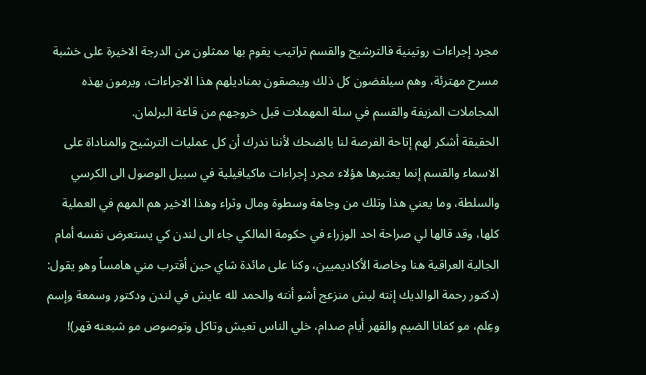مجرد إجراءات روتينية فالترشيح والقسم تراتيب يقوم بها ممثلون من الدرجة الاخيرة على خشبة مسرح مهترئة، وهم سيلفضون كل ذلك ويبصقون بمناديلهم هذا الاجراءات، ويرمون بهذه المجاملات المزيفة والقسم في سلة المهملات قبل خروجهم من قاعة البرلمان.
الحقيقة أشكر لهم إتاحة الفرصة لنا بالضحك لأننا ندرك أن كل عمليات الترشيح والمناداة على الاسماء والقسم إنما يعتبرها هؤلاء مجرد إجراءات ماكيافيلية في سبيل الوصول الى الكرسي والسلطة، وما يعني هذا وتلك من وجاهة وسطوة ومال وثراء وهذا الاخير هم المهم في العملية كلها، وقد قالها لي صراحة احد الوزراء في حكومة المالكي جاء الى لندن كي يستعرض نفسه أمام الجالية العراقية هنا وخاصة الأكاديميين، وكنا على مائدة شاي حين أقترب مني هامساً وهو يقول: (دكتور رحمة الوالديك إنته ليش منزعج أشو أنته والحمد لله عايش في لندن ودكتور وسمعة وإسم وعِلم، مو كفانا الضيم والقهر أيام صدام، خلي الناس تعيش وتاكل وتوصوص مو شبعنه قهر)!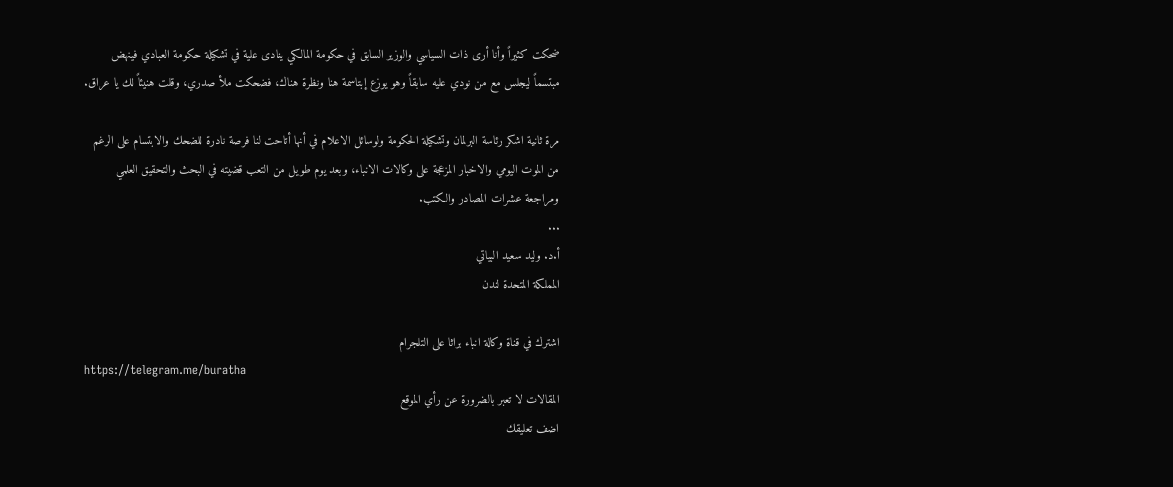ضحكت كثيراً وأنا أرى ذات السياسي والوزير السابق في حكومة المالكي ينادى علية في تشكيلة حكومة العبادي فينهض مبتسماً ليجلس مع من نودي عليه سابقاً وهو يوزع إبتاسمة هنا ونظرة هناك، فضحكت ملأ صدري، وقلت هنيئاً لك يا عراق.

مرة ثانية اشكر رئاسة البرلمان وتشكيلة الحكومة ولوسائل الاعلام في أنها أتاحت لنا فرصة نادرة للضحك والابتسام على الرغم من الموت اليومي والاخبار المزعجة على وكالات الانباء، وبعد يوم طويل من التعب قضيته في البحث والتحقيق العلمي ومراجعة عشرات المصادر والكتب.
...
أ.د. وليد سعيد البياتي
المملكة المتحدة لندن

اشترك في قناة وكالة انباء براثا على التلجرام
https://telegram.me/buratha
المقالات لا تعبر بالضرورة عن رأي الموقع
اضف تعليقك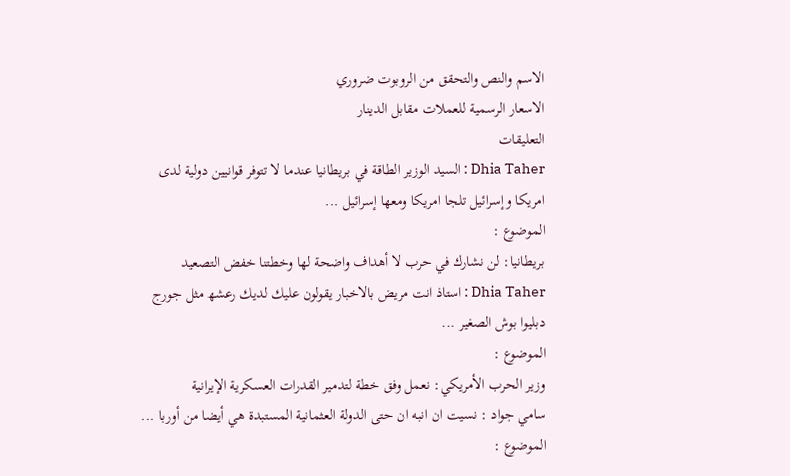الاسم والنص والتحقق من الروبوت ضروري
الاسعار الرسمية للعملات مقابل الدينار
التعليقات
Dhia Taher : السيد الوزير الطاقة في بريطانيا عندما لا تتوفر قوانيين دولية لدى امريكا وإسرائيل تلجا امريكا ومعھا إسرائيل ...
الموضوع :
بريطانيا: لن نشارك في حرب لا أهداف واضحة لها وخطتنا خفض التصعيد
Dhia Taher : استاذ انت مريض بالاخبار يقولون عليك لديك رعشھ مثل جورج دبليوا بوش الصغير ...
الموضوع :
وزير الحرب الأمريكي: نعمل وفق خطة لتدمير القدرات العسكرية الإيرانية
سامي جواد : نسيت ان انبه ان حتى الدولة العثمانية المستبدة هي أيضا من أوربا ...
الموضوع :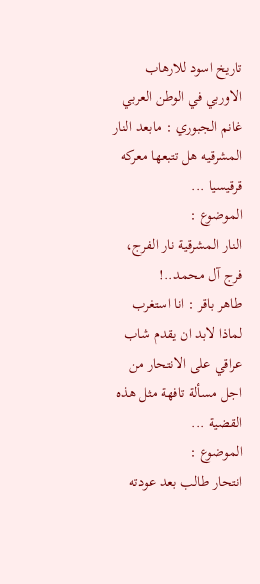تاريخ اسود للارهاب الاوربي في الوطن العربي
غانم الجبوري : مابعد النار المشرقيه هل تتبعها معركه قرقيسيا ...
الموضوع :
النار المشرقية نار الفرج، فرج آل محمد..!
طاهر باقر : انا استغرب لماذا لابد ان يقدم شاب عراقي على الانتحار من اجل مسألة تافهة مثل هذه القضية ...
الموضوع :
انتحار طالب بعد عودته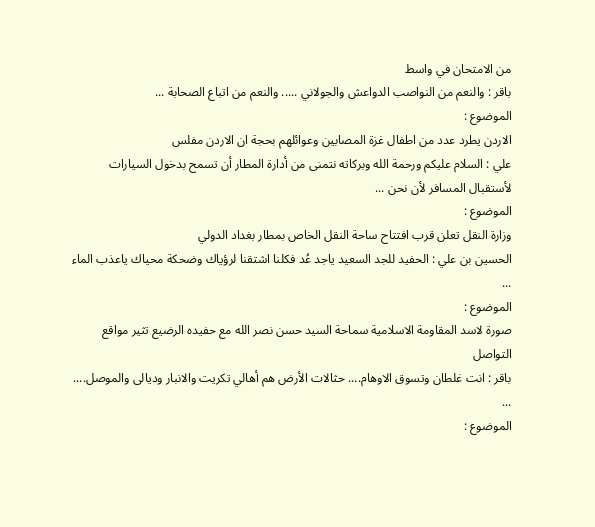من الامتحان في واسط
باقر : والنعم من النواصب الدواعش والجولاني ..... والنعم من اتباع الصحابة ...
الموضوع :
الاردن يطرد عدد من اطفال غزة المصابين وعوائلهم بحجة ان الاردن مفلس
علي : السلام عليكم ورحمة الله وبركاته نتمنى من أدارة المطار أن تسمح بدخول السيارات لأستقبال المسافر لأن نحن ...
الموضوع :
وزارة النقل تعلن قرب افتتاح ساحة النقل الخاص بمطار بغداد الدولي
الحسين بن علي : الحفيد للجد السعيد ياجد عُد فكلنا اشتقنا لرؤياك وضحكة محياك ياعذب الماء ...
الموضوع :
صورة لاسد المقاومة الاسلامية سماحة السيد حسن نصر الله مع حفيده الرضيع تثير مواقع التواصل
باقر : انت غلطان وتسوق الاوهام.... حثالات الأرض هم أهالي تكريت والانبار وديالى والموصل.... ...
الموضوع :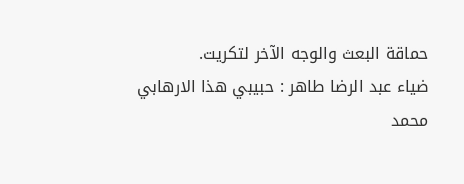حماقة البعث والوجه الآخر لتكريت.
ضياء عبد الرضا طاهر : حبيبي ھذا الارھابي محمد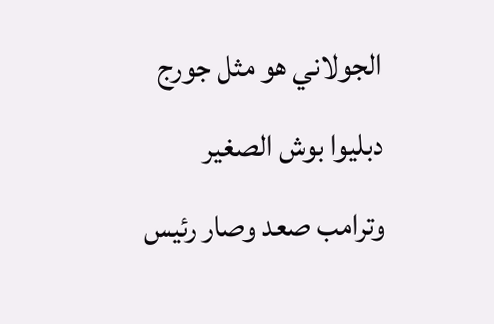الجولاني ھو مثل جورج دبليوا بوش الصغير وترامب صعد وصار رئيس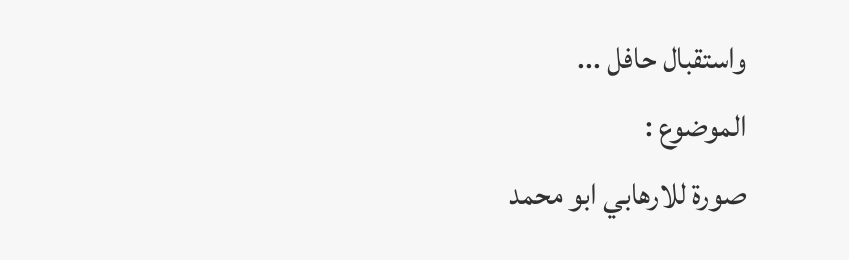واستقبال حافل ...
الموضوع :
صورة للارهابي ابو محمد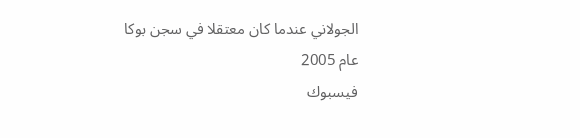الجولاني عندما كان معتقلا في سجن بوكا عام 2005
فيسبوك